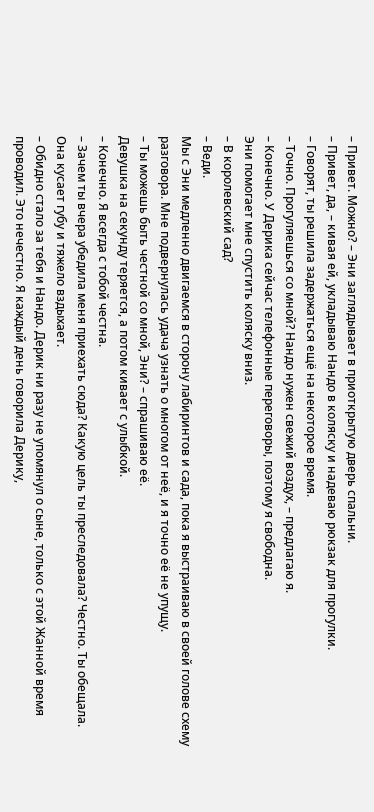– Привет. Можно? – Эни заглядывает в приоткрытую дверь спальни.
– Привет, да, – кивая ей, укладываю Нандо в коляску и надеваю рюкзак для прогулки.
– Говорят, ты решила задержаться ещё на некоторое время.
– Точно. Прогуляешься со мной? Нандо нужен свежий воздух, – предлагаю я.
– Конечно. У Дерика сейчас телефонные переговоры, поэтому я свободна.
Эни помогает мне спустить коляску вниз.
– В королевский сад?
– Веди.
Мы с Эни медленно двигаемся в сторону лабиринтов и сада, пока я выстраиваю в своей голове схему разговора. Мне подвернулась удача узнать о многом от неё, и я точно её не упущу.
– Ты можешь быть честной со мной, Эни? – спрашиваю её.
Девушка на секунду теряется, а потом кивает с улыбкой.
– Конечно. Я всегда с тобой честна.
– Зачем ты вчера убедила меня приехать сюда? Какую цель ты преследовала? Честно. Ты обещала.
Она кусает губу и тяжело вздыхает.
– Обидно стало за тебя и Нандо. Дерик ни разу не упомянул о сыне, только с этой Жанной время проводил. Это нечестно. Я каждый день говорила Дерику,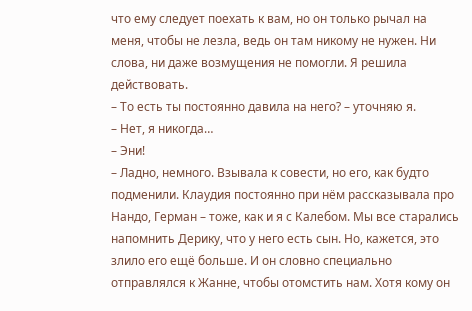что ему следует поехать к вам, но он только рычал на меня, чтобы не лезла, ведь он там никому не нужен. Ни слова, ни даже возмущения не помогли. Я решила действовать.
– То есть ты постоянно давила на него? – уточняю я.
– Нет, я никогда…
– Эни!
– Ладно, немного. Взывала к совести, но его, как будто подменили. Клаудия постоянно при нём рассказывала про Нандо, Герман – тоже, как и я с Калебом. Мы все старались напомнить Дерику, что у него есть сын. Но, кажется, это злило его ещё больше. И он словно специально отправлялся к Жанне, чтобы отомстить нам. Хотя кому он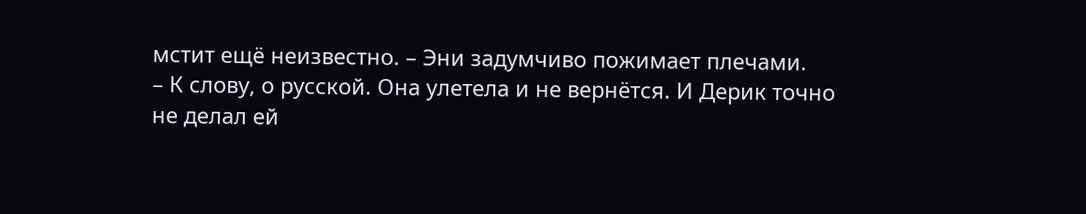мстит ещё неизвестно. – Эни задумчиво пожимает плечами.
– К слову, о русской. Она улетела и не вернётся. И Дерик точно не делал ей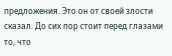предложения. Это он от своей злости сказал. До сих пор стоит перед глазами то, что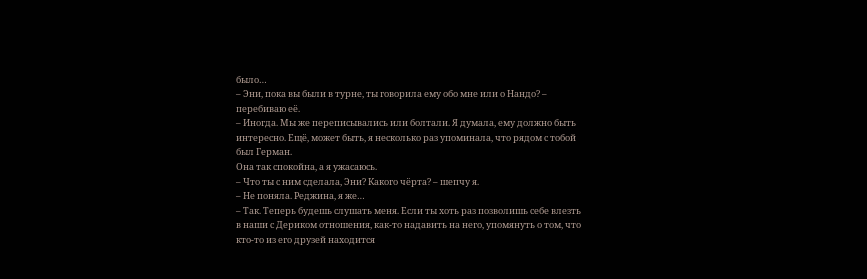было…
– Эни, пока вы были в турне, ты говорила ему обо мне или о Нандо? – перебиваю её.
– Иногда. Мы же переписывались или болтали. Я думала, ему должно быть интересно. Ещё, может быть, я несколько раз упоминала, что рядом с тобой был Герман.
Она так спокойна, а я ужасаюсь.
– Что ты с ним сделала, Эни? Какого чёрта? – шепчу я.
– Не поняла. Реджина, я же…
– Так. Теперь будешь слушать меня. Если ты хоть раз позволишь себе влезть в наши с Дериком отношения, как-то надавить на него, упомянуть о том, что кто-то из его друзей находится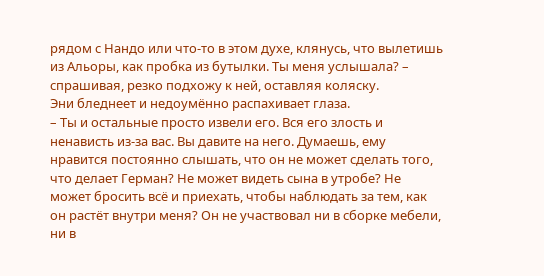рядом с Нандо или что-то в этом духе, клянусь, что вылетишь из Альоры, как пробка из бутылки. Ты меня услышала? – спрашивая, резко подхожу к ней, оставляя коляску.
Эни бледнеет и недоумённо распахивает глаза.
– Ты и остальные просто извели его. Вся его злость и ненависть из-за вас. Вы давите на него. Думаешь, ему нравится постоянно слышать, что он не может сделать того, что делает Герман? Не может видеть сына в утробе? Не может бросить всё и приехать, чтобы наблюдать за тем, как он растёт внутри меня? Он не участвовал ни в сборке мебели, ни в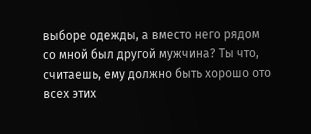выборе одежды, а вместо него рядом со мной был другой мужчина? Ты что, считаешь, ему должно быть хорошо ото всех этих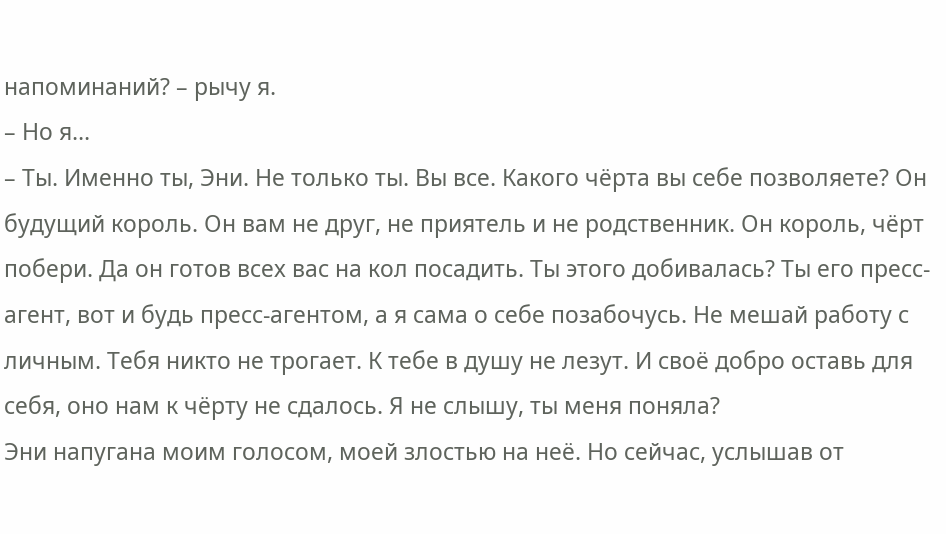напоминаний? – рычу я.
– Но я…
– Ты. Именно ты, Эни. Не только ты. Вы все. Какого чёрта вы себе позволяете? Он будущий король. Он вам не друг, не приятель и не родственник. Он король, чёрт побери. Да он готов всех вас на кол посадить. Ты этого добивалась? Ты его пресс-агент, вот и будь пресс-агентом, а я сама о себе позабочусь. Не мешай работу с личным. Тебя никто не трогает. К тебе в душу не лезут. И своё добро оставь для себя, оно нам к чёрту не сдалось. Я не слышу, ты меня поняла?
Эни напугана моим голосом, моей злостью на неё. Но сейчас, услышав от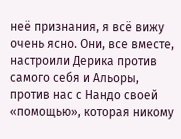неё признания, я всё вижу очень ясно. Они, все вместе, настроили Дерика против самого себя и Альоры, против нас с Нандо своей «помощью», которая никому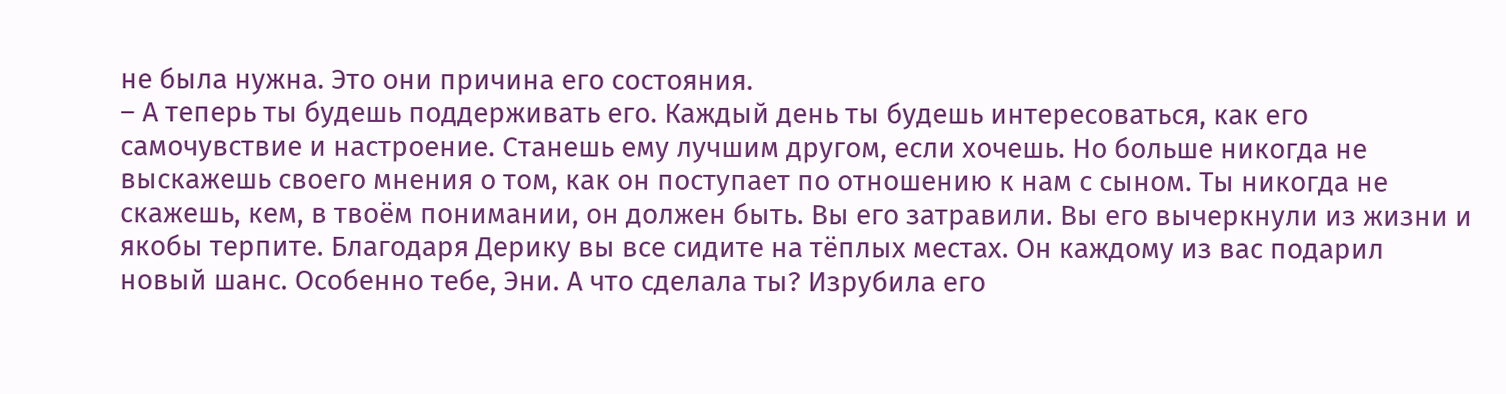не была нужна. Это они причина его состояния.
– А теперь ты будешь поддерживать его. Каждый день ты будешь интересоваться, как его самочувствие и настроение. Станешь ему лучшим другом, если хочешь. Но больше никогда не выскажешь своего мнения о том, как он поступает по отношению к нам с сыном. Ты никогда не скажешь, кем, в твоём понимании, он должен быть. Вы его затравили. Вы его вычеркнули из жизни и якобы терпите. Благодаря Дерику вы все сидите на тёплых местах. Он каждому из вас подарил новый шанс. Особенно тебе, Эни. А что сделала ты? Изрубила его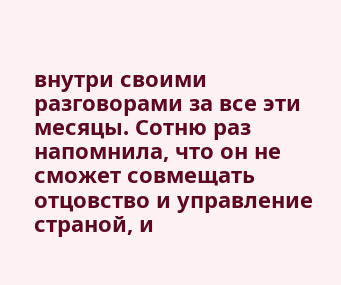внутри своими разговорами за все эти месяцы. Сотню раз напомнила, что он не сможет совмещать отцовство и управление страной, и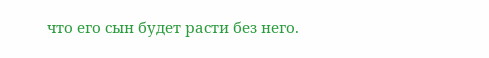что его сын будет расти без него.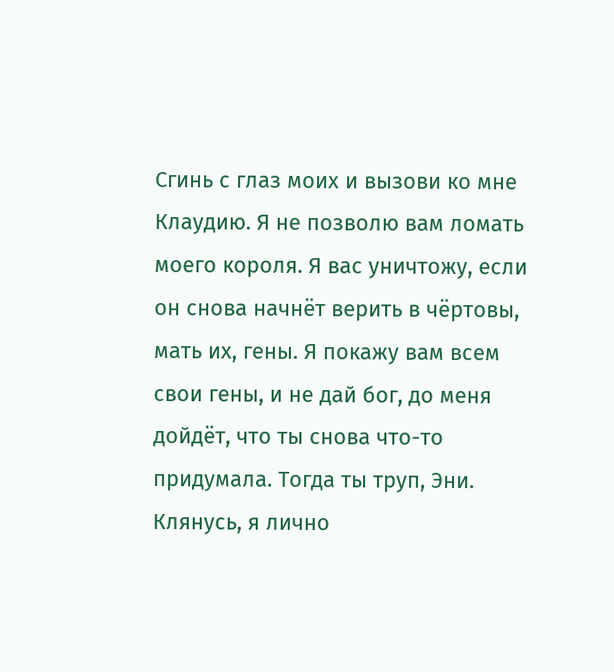Сгинь с глаз моих и вызови ко мне Клаудию. Я не позволю вам ломать моего короля. Я вас уничтожу, если он снова начнёт верить в чёртовы, мать их, гены. Я покажу вам всем свои гены, и не дай бог, до меня дойдёт, что ты снова что-то придумала. Тогда ты труп, Эни. Клянусь, я лично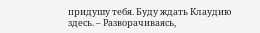придушу тебя. Буду ждать Клаудию здесь. – Разворачиваясь,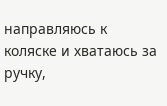направляюсь к коляске и хватаюсь за ручку,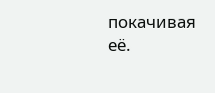покачивая её.